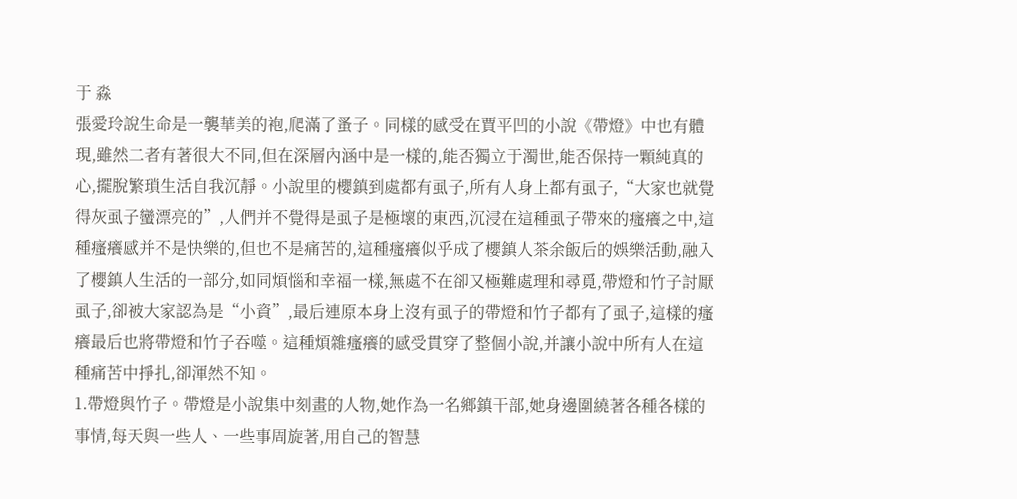于 淼
張愛玲說生命是一襲華美的袍,爬滿了蚤子。同樣的感受在賈平凹的小說《帶燈》中也有體現,雖然二者有著很大不同,但在深層內涵中是一樣的,能否獨立于濁世,能否保持一顆純真的心,擺脫繁瑣生活自我沉靜。小說里的櫻鎮到處都有虱子,所有人身上都有虱子,“大家也就覺得灰虱子蠻漂亮的”,人們并不覺得是虱子是極壞的東西,沉浸在這種虱子帶來的瘙癢之中,這種瘙癢感并不是快樂的,但也不是痛苦的,這種瘙癢似乎成了櫻鎮人茶余飯后的娛樂活動,融入了櫻鎮人生活的一部分,如同煩惱和幸福一樣,無處不在卻又極難處理和尋覓,帶燈和竹子討厭虱子,卻被大家認為是“小資”,最后連原本身上沒有虱子的帶燈和竹子都有了虱子,這樣的瘙癢最后也將帶燈和竹子吞噬。這種煩雜瘙癢的感受貫穿了整個小說,并讓小說中所有人在這種痛苦中掙扎,卻渾然不知。
1.帶燈與竹子。帶燈是小說集中刻畫的人物,她作為一名鄉鎮干部,她身邊圍繞著各種各樣的事情,每天與一些人、一些事周旋著,用自己的智慧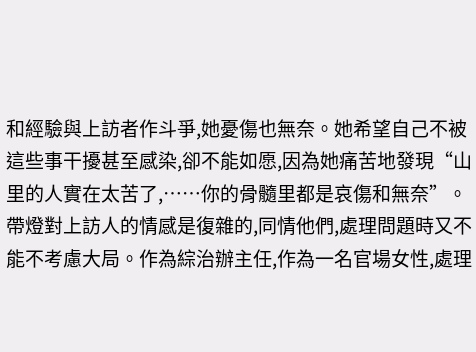和經驗與上訪者作斗爭,她憂傷也無奈。她希望自己不被這些事干擾甚至感染,卻不能如愿,因為她痛苦地發現“山里的人實在太苦了,……你的骨髓里都是哀傷和無奈”。帶燈對上訪人的情感是復雜的,同情他們,處理問題時又不能不考慮大局。作為綜治辦主任,作為一名官場女性,處理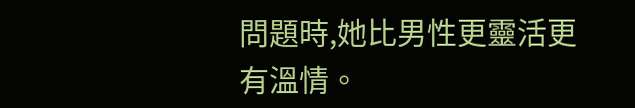問題時,她比男性更靈活更有溫情。